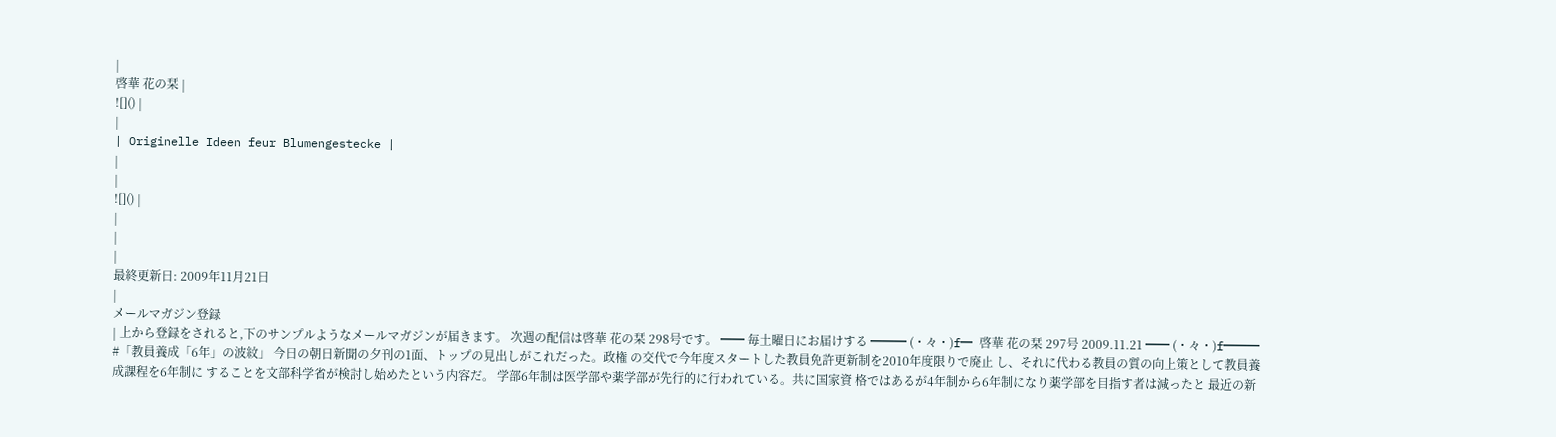|
啓華 花の栞 |
![]() |
|
| Originelle Ideen feur Blumengestecke |
|
|
![]() |
|
|
|
最終更新日: 2009年11月21日
|
メールマガジン登録
| 上から登録をされると,下のサンプルようなメールマガジンが届きます。 次週の配信は啓華 花の栞 298号です。 ━━ 毎土曜日にお届けする ━━━ (・々・)f━ 啓華 花の栞 297号 2009.11.21 ━━ (・々・)f━━━ #「教員養成「6年」の波紋」 今日の朝日新聞の夕刊の1面、トップの見出しがこれだった。政権 の交代で今年度スタートした教員免許更新制を2010年度限りで廃止 し、それに代わる教員の質の向上策として教員養成課程を6年制に することを文部科学省が検討し始めたという内容だ。 学部6年制は医学部や薬学部が先行的に行われている。共に国家資 格ではあるが4年制から6年制になり薬学部を目指す者は減ったと 最近の新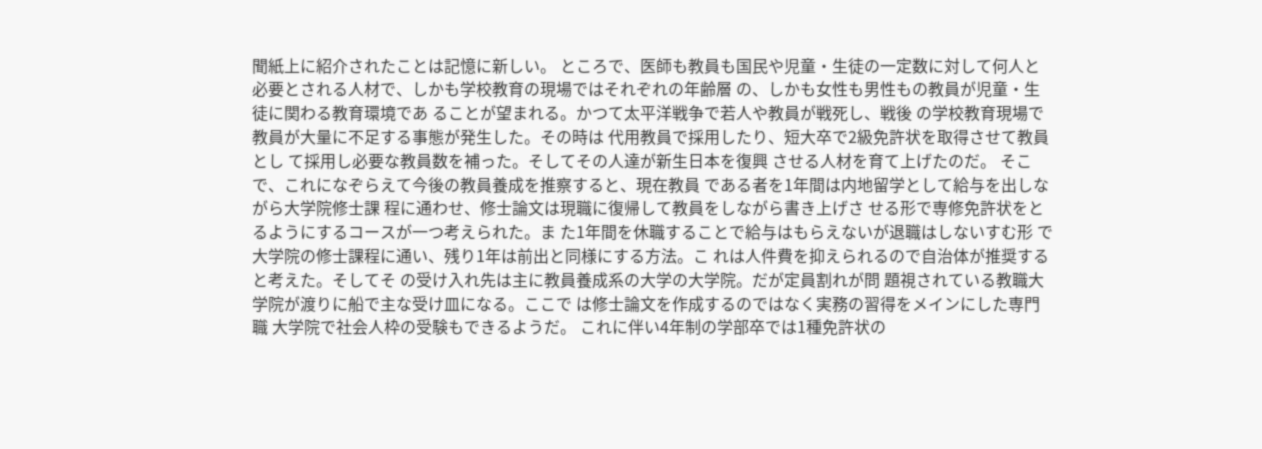聞紙上に紹介されたことは記憶に新しい。 ところで、医師も教員も国民や児童・生徒の一定数に対して何人と 必要とされる人材で、しかも学校教育の現場ではそれぞれの年齢層 の、しかも女性も男性もの教員が児童・生徒に関わる教育環境であ ることが望まれる。かつて太平洋戦争で若人や教員が戦死し、戦後 の学校教育現場で教員が大量に不足する事態が発生した。その時は 代用教員で採用したり、短大卒で2級免許状を取得させて教員とし て採用し必要な教員数を補った。そしてその人達が新生日本を復興 させる人材を育て上げたのだ。 そこで、これになぞらえて今後の教員養成を推察すると、現在教員 である者を1年間は内地留学として給与を出しながら大学院修士課 程に通わせ、修士論文は現職に復帰して教員をしながら書き上げさ せる形で専修免許状をとるようにするコースが一つ考えられた。ま た1年間を休職することで給与はもらえないが退職はしないすむ形 で大学院の修士課程に通い、残り1年は前出と同様にする方法。こ れは人件費を抑えられるので自治体が推奨すると考えた。そしてそ の受け入れ先は主に教員養成系の大学の大学院。だが定員割れが問 題視されている教職大学院が渡りに船で主な受け皿になる。ここで は修士論文を作成するのではなく実務の習得をメインにした専門職 大学院で社会人枠の受験もできるようだ。 これに伴い4年制の学部卒では1種免許状の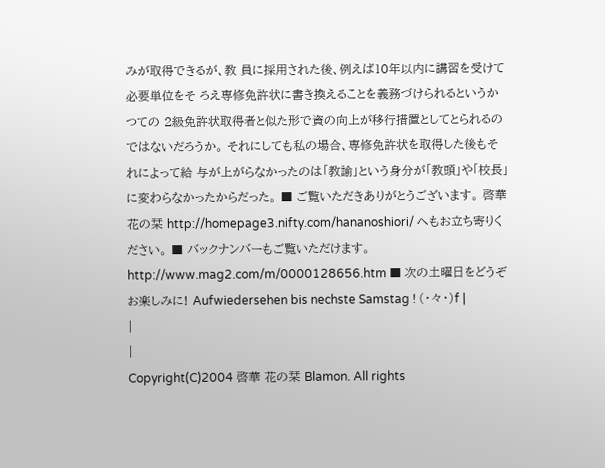みが取得できるが、教 員に採用された後、例えば10年以内に講習を受けて必要単位をそ ろえ専修免許状に書き換えることを義務づけられるというかつての 2級免許状取得者と似た形で資の向上が移行措置としてとられるの ではないだろうか。 それにしても私の場合、専修免許状を取得した後もそれによって給 与が上がらなかったのは「教諭」という身分が「教頭」や「校長」 に変わらなかったからだった。 ■ ご覧いただきありがとうございます。 啓華 花の栞 http://homepage3.nifty.com/hananoshiori/ へもお立ち寄りください。 ■ バックナンバーもご覧いただけます。 http://www.mag2.com/m/0000128656.htm ■ 次の土曜日をどうぞお楽しみに! Aufwiedersehen bis nechste Samstag ! (・々・)f |
|
|
Copyright(C)2004 啓華 花の栞 Blamon. All rights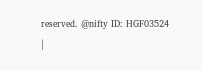reserved. @nifty ID: HGF03524
|